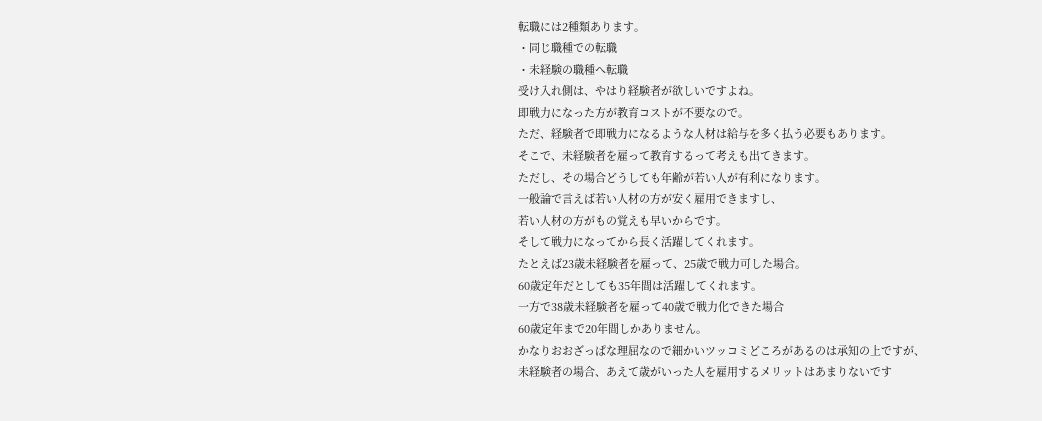転職には2種類あります。
・同じ職種での転職
・未経験の職種へ転職
受け入れ側は、やはり経験者が欲しいですよね。
即戦力になった方が教育コストが不要なので。
ただ、経験者で即戦力になるような人材は給与を多く払う必要もあります。
そこで、未経験者を雇って教育するって考えも出てきます。
ただし、その場合どうしても年齢が若い人が有利になります。
一般論で言えば若い人材の方が安く雇用できますし、
若い人材の方がもの覚えも早いからです。
そして戦力になってから長く活躍してくれます。
たとえば23歳未経験者を雇って、25歳で戦力可した場合。
60歳定年だとしても35年間は活躍してくれます。
一方で38歳未経験者を雇って40歳で戦力化できた場合
60歳定年まで20年間しかありません。
かなりおおざっぱな理屈なので細かいツッコミどころがあるのは承知の上ですが、
未経験者の場合、あえて歳がいった人を雇用するメリットはあまりないです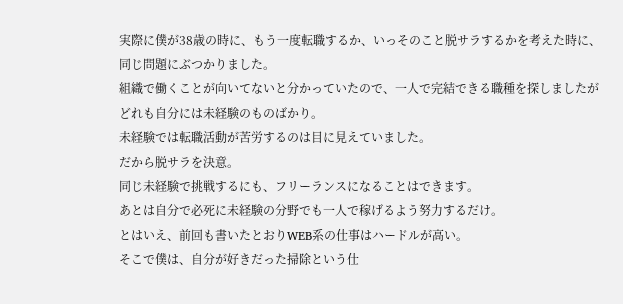実際に僕が38歳の時に、もう一度転職するか、いっそのこと脱サラするかを考えた時に、同じ問題にぶつかりました。
組織で働くことが向いてないと分かっていたので、一人で完結できる職種を探しましたがどれも自分には未経験のものばかり。
未経験では転職活動が苦労するのは目に見えていました。
だから脱サラを決意。
同じ未経験で挑戦するにも、フリーランスになることはできます。
あとは自分で必死に未経験の分野でも一人で稼げるよう努力するだけ。
とはいえ、前回も書いたとおりWEB系の仕事はハードルが高い。
そこで僕は、自分が好きだった掃除という仕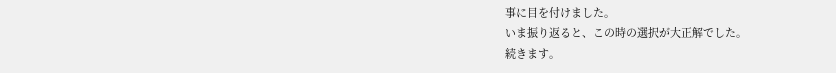事に目を付けました。
いま振り返ると、この時の選択が大正解でした。
続きます。